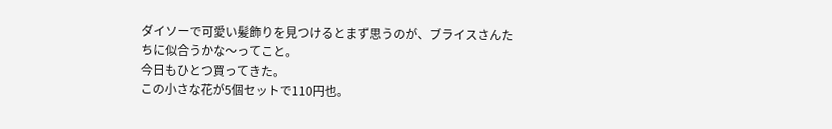ダイソーで可愛い髪飾りを見つけるとまず思うのが、ブライスさんたちに似合うかな〜ってこと。
今日もひとつ買ってきた。
この小さな花が5個セットで110円也。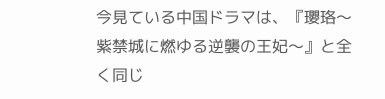今見ている中国ドラマは、『瓔珞〜紫禁城に燃ゆる逆襲の王妃〜』と全く同じ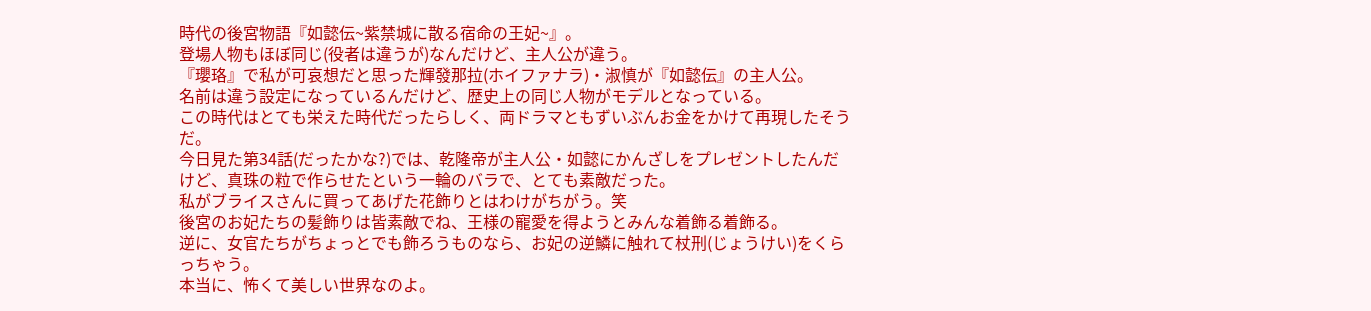時代の後宮物語『如懿伝~紫禁城に散る宿命の王妃~』。
登場人物もほぼ同じ(役者は違うが)なんだけど、主人公が違う。
『瓔珞』で私が可哀想だと思った輝發那拉(ホイファナラ)・淑慎が『如懿伝』の主人公。
名前は違う設定になっているんだけど、歴史上の同じ人物がモデルとなっている。
この時代はとても栄えた時代だったらしく、両ドラマともずいぶんお金をかけて再現したそうだ。
今日見た第34話(だったかな?)では、乾隆帝が主人公・如懿にかんざしをプレゼントしたんだけど、真珠の粒で作らせたという一輪のバラで、とても素敵だった。
私がブライスさんに買ってあげた花飾りとはわけがちがう。笑
後宮のお妃たちの髪飾りは皆素敵でね、王様の寵愛を得ようとみんな着飾る着飾る。
逆に、女官たちがちょっとでも飾ろうものなら、お妃の逆鱗に触れて杖刑(じょうけい)をくらっちゃう。
本当に、怖くて美しい世界なのよ。